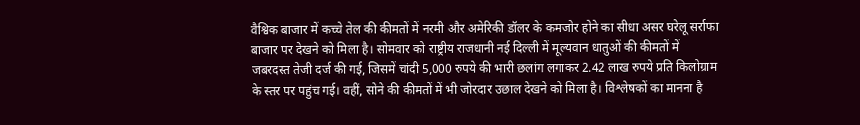वैश्विक बाजार में कच्चे तेल की कीमतों में नरमी और अमेरिकी डॉलर के कमजोर होने का सीधा असर घरेलू सर्राफा बाजार पर देखने को मिला है। सोमवार को राष्ट्रीय राजधानी नई दिल्ली में मूल्यवान धातुओं की कीमतों में जबरदस्त तेजी दर्ज की गई, जिसमें चांदी 5,000 रुपये की भारी छलांग लगाकर 2.42 लाख रुपये प्रति किलोग्राम के स्तर पर पहुंच गई। वहीं, सोने की कीमतों में भी जोरदार उछाल देखने को मिला है। विश्लेषकों का मानना है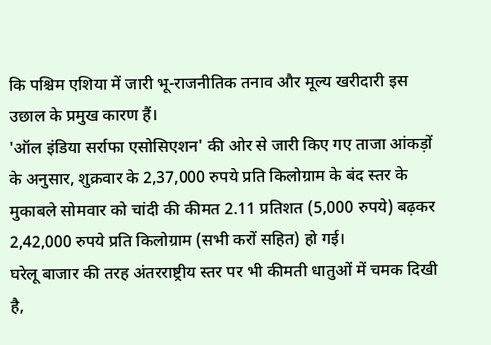कि पश्चिम एशिया में जारी भू-राजनीतिक तनाव और मूल्य खरीदारी इस उछाल के प्रमुख कारण हैं।
'ऑल इंडिया सर्राफा एसोसिएशन' की ओर से जारी किए गए ताजा आंकड़ों के अनुसार, शुक्रवार के 2,37,000 रुपये प्रति किलोग्राम के बंद स्तर के मुकाबले सोमवार को चांदी की कीमत 2.11 प्रतिशत (5,000 रुपये) बढ़कर 2,42,000 रुपये प्रति किलोग्राम (सभी करों सहित) हो गई।
घरेलू बाजार की तरह अंतरराष्ट्रीय स्तर पर भी कीमती धातुओं में चमक दिखी है,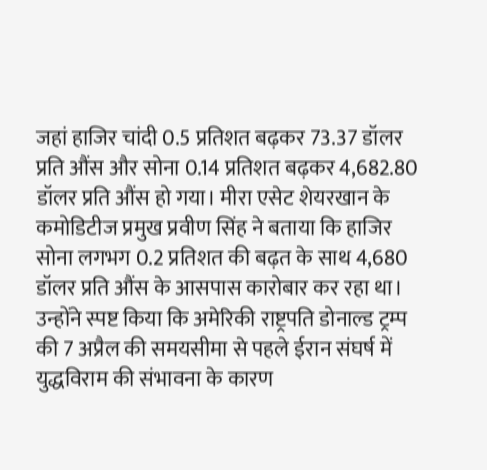जहां हाजिर चांदी 0.5 प्रतिशत बढ़कर 73.37 डॉलर प्रति औंस और सोना 0.14 प्रतिशत बढ़कर 4,682.80 डॉलर प्रति औंस हो गया। मीरा एसेट शेयरखान के कमोडिटीज प्रमुख प्रवीण सिंह ने बताया कि हाजिर सोना लगभग 0.2 प्रतिशत की बढ़त के साथ 4,680 डॉलर प्रति औंस के आसपास कारोबार कर रहा था। उन्होंने स्पष्ट किया कि अमेरिकी राष्ट्रपति डोनाल्ड ट्रम्प की 7 अप्रैल की समयसीमा से पहले ईरान संघर्ष में युद्धविराम की संभावना के कारण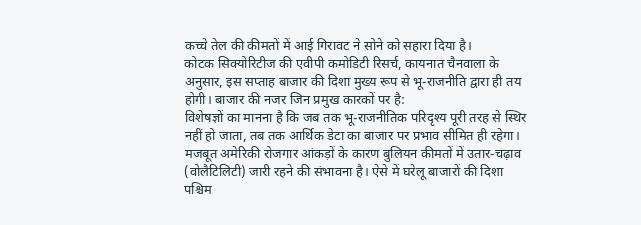कच्चे तेल की कीमतों में आई गिरावट ने सोने को सहारा दिया है।
कोटक सिक्योरिटीज की एवीपी कमोडिटी रिसर्च, कायनात चैनवाला के अनुसार, इस सप्ताह बाजार की दिशा मुख्य रूप से भू-राजनीति द्वारा ही तय होगी। बाजार की नजर जिन प्रमुख कारकों पर है:
विशेषज्ञों का मानना है कि जब तक भू-राजनीतिक परिदृश्य पूरी तरह से स्थिर नहीं हो जाता, तब तक आर्थिक डेटा का बाजार पर प्रभाव सीमित ही रहेगा। मजबूत अमेरिकी रोजगार आंकड़ों के कारण बुलियन कीमतों में उतार-चढ़ाव (वोलैटिलिटी) जारी रहने की संभावना है। ऐसे में घरेलू बाजारों की दिशा पश्चिम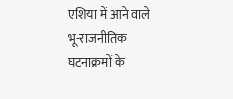एशिया में आने वाले भू-राजनीतिक घटनाक्रमों के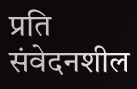प्रति संवेदनशील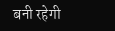बनी रहेगी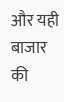और यही बाजार की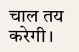चाल तय करेगी।